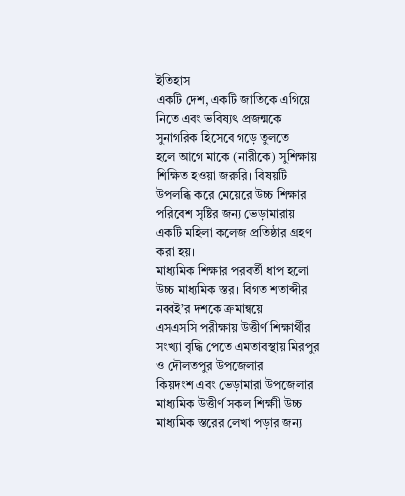ইতিহাস
একটি দেশ, একটি জাতিকে এগিয়ে নিতে এবং ভবিষ্যৎ প্রজন্মকে সুনাগরিক হিসেবে গড়ে তুলতে
হলে আগে মাকে (নারীকে) সুশিক্ষায় শিক্ষিত হওয়া জরুরি। বিষয়টি উপলব্ধি করে মেয়েরে উচ্চ শিক্ষার
পরিবেশ সৃষ্টির জন্য ভেড়ামারায় একটি মহিলা কলেজ প্রতিষ্ঠার গ্রহণ করা হয়।
মাধ্যমিক শিক্ষার পরবর্তী ধাপ হলো উচ্চ মাধ্যমিক স্তর। বিগত শতাব্দীর নব্বই’র দশকে ক্রমান্বয়ে
এসএসসি পরীক্ষায় উত্তীর্ণ শিক্ষার্থীর সংখ্যা বৃদ্ধি পেতে এমতাবস্থায় মিরপুর ও দৌলতপুর উপজেলার
কিয়দংশ এবং ভেড়ামারা উপজেলার মাধ্যমিক উত্তীর্ণ সকল শির্ক্ষাী উচ্চ মাধ্যমিক স্তরের লেখা পড়ার জন্য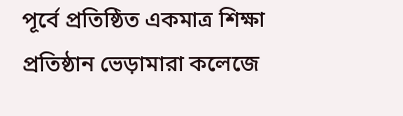পূর্বে প্রতিষ্ঠিত একমাত্র শিক্ষা প্রতিষ্ঠান ভেড়ামারা কলেজে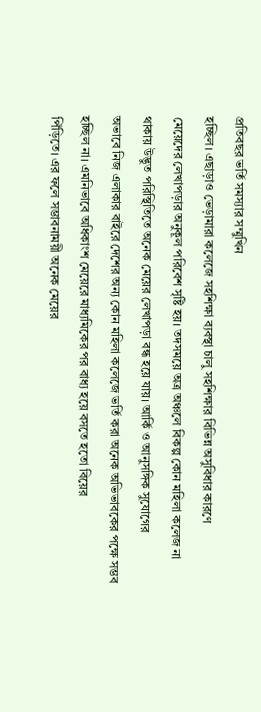প্রতিবছর ভর্তি সমস্যার সম্মুখিন
হচ্ছিল। এছাড়াও ভেড়ামারা কলেজে সহশিক্ষা ব্যবস্থা চালু সহশিক্ষার বিভিন্ন অসুবিধার কারণে
মেয়েদের লেখাপড়ার অনুকূল পরিবেশ সৃষ্টি হয়। তদসময়ে অত্র অঞ্চলে বিকল্প কোন মহিলা কলেজ না
থাকায় উদ্ভুত পরিস্থিতিতে অনেক মেয়ের লেখাপড়া বন্ধ হয়ে যায়। আর্কি ও আনুসঙ্গিক সুযোগের
অভাবে নিজ এলাকার বাইরে দেশের অন্য কোন মহিলা কলেজে ভর্তি করা অনেক অভিভাবকের পক্ষে সম্ভব
হচ্ছিল না। এমনিভাবে অধিকাংশ মেয়েরে মাধ্যমিকের পর বাধ্য হয়ে বসতে হতো বিয়ের
পিঁড়িতে। এর ফলে সম্ভাবনাময়ী অনেক মেয়ের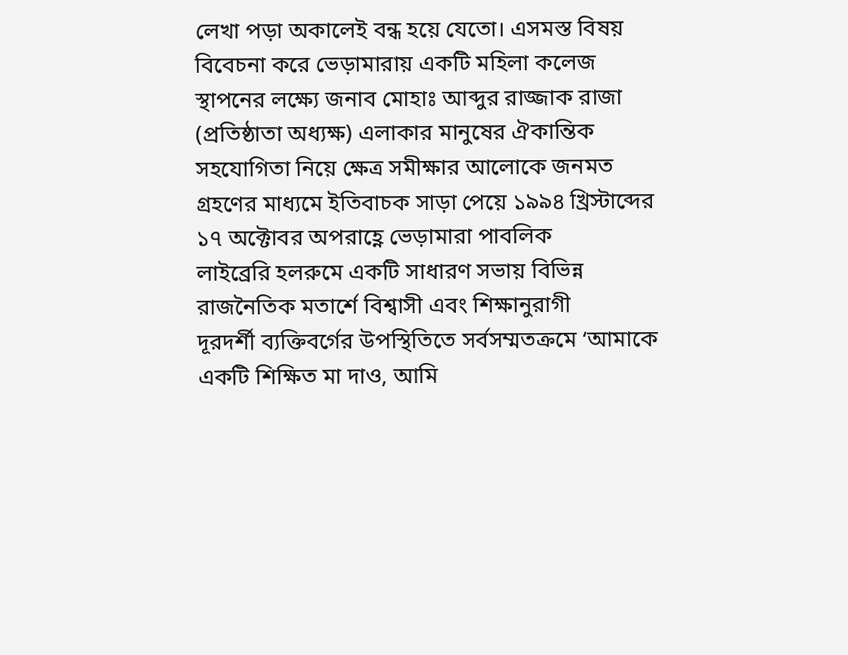লেখা পড়া অকালেই বন্ধ হয়ে যেতো। এসমস্ত বিষয়
বিবেচনা করে ভেড়ামারায় একটি মহিলা কলেজ স্থাপনের লক্ষ্যে জনাব মোহাঃ আব্দুর রাজ্জাক রাজা
(প্রতিষ্ঠাতা অধ্যক্ষ) এলাকার মানুষের ঐকান্তিক সহযোগিতা নিয়ে ক্ষেত্র সমীক্ষার আলোকে জনমত
গ্রহণের মাধ্যমে ইতিবাচক সাড়া পেয়ে ১৯৯৪ খ্রিস্টাব্দের ১৭ অক্টোবর অপরাহ্ণে ভেড়ামারা পাবলিক
লাইব্রেরি হলরুমে একটি সাধারণ সভায় বিভিন্ন রাজনৈতিক মতার্শে বিশ্বাসী এবং শিক্ষানুরাগী
দূরদর্শী ব্যক্তিবর্গের উপস্থিতিতে সর্বসম্মতক্রমে ‘আমাকে একটি শিক্ষিত মা দাও, আমি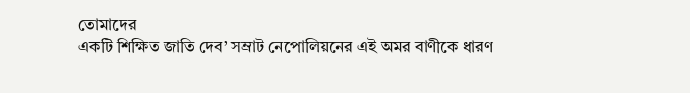তোমাদের
একটি শিক্ষিত জাতি দেব’ সম্রাট নেপোলিয়নের এই অমর বাণীকে ধারণ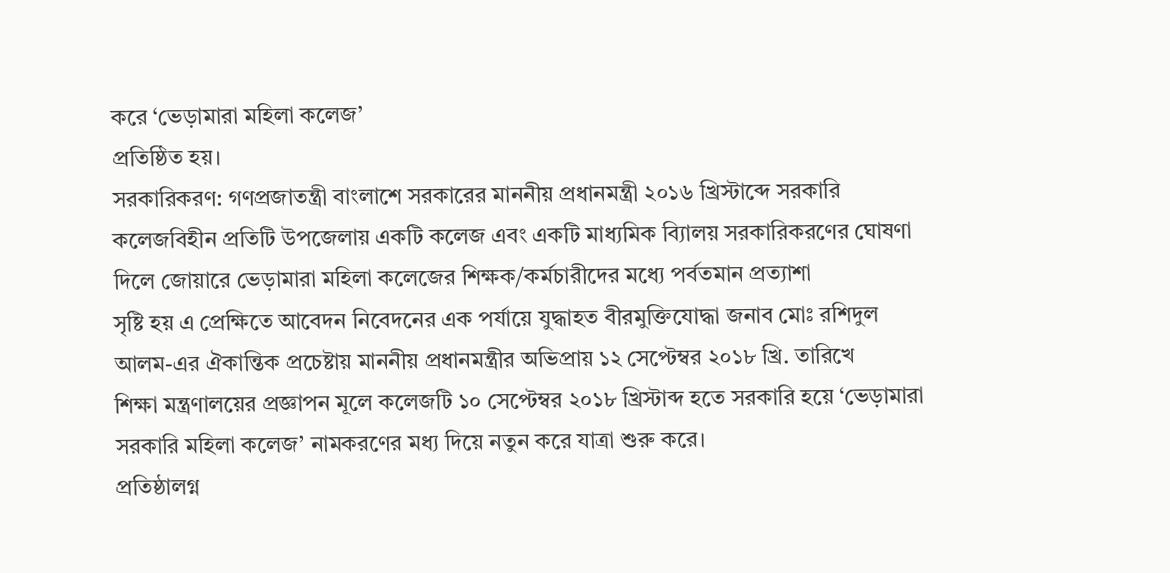করে ‘ভেড়ামারা মহিলা কলেজ’
প্রতিষ্ঠিত হয়।
সরকারিকরণ: গণপ্রজাতন্ত্রী বাংলাশে সরকারের মাননীয় প্রধানমন্ত্রী ২০১৬ খ্রিস্টাব্দে সরকারি
কলেজবিহীন প্রতিটি উপজেলায় একটি কলেজ এবং একটি মাধ্যমিক ব্যিালয় সরকারিকরণের ঘোষণা
দিলে জোয়ারে ভেড়ামারা মহিলা কলেজের শিক্ষক/কর্মচারীদের মধ্যে পর্বতমান প্রত্যাশা
সৃষ্টি হয় এ প্রেক্ষিতে আবেদন নিবেদনের এক পর্যায়ে যুদ্ধাহত বীরমুক্তিযোদ্ধা জনাব মোঃ রশিদুল
আলম-এর ঐকান্তিক প্রচেষ্টায় মাননীয় প্রধানমন্ত্রীর অভিপ্রায় ১২ সেপ্টেম্বর ২০১৮ খ্রি. তারিখে
শিক্ষা মন্ত্রণালয়ের প্রজ্ঞাপন মূলে কলেজটি ১০ সেপ্টেম্বর ২০১৮ খ্রিস্টাব্দ হতে সরকারি হয়ে ‘ভেড়ামারা
সরকারি মহিলা কলেজ’ নামকরণের মধ্য দিয়ে নতুন করে যাত্রা শুরু করে।
প্রতিষ্ঠালগ্ন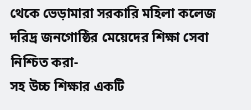থেকে ভেড়ামারা সরকারি মহিলা কলেজ দরিদ্র জনগোষ্ঠির মেয়েদের শিক্ষা সেবা নিশ্চিত করা-
সহ উচ্চ শিক্ষার একটি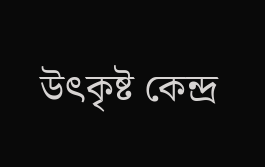উৎকৃষ্ট কেন্দ্র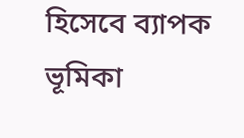হিসেবে ব্যাপক ভূমিকা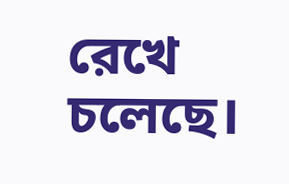রেখে চলেছে।